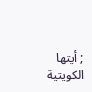; أيتها الكويتية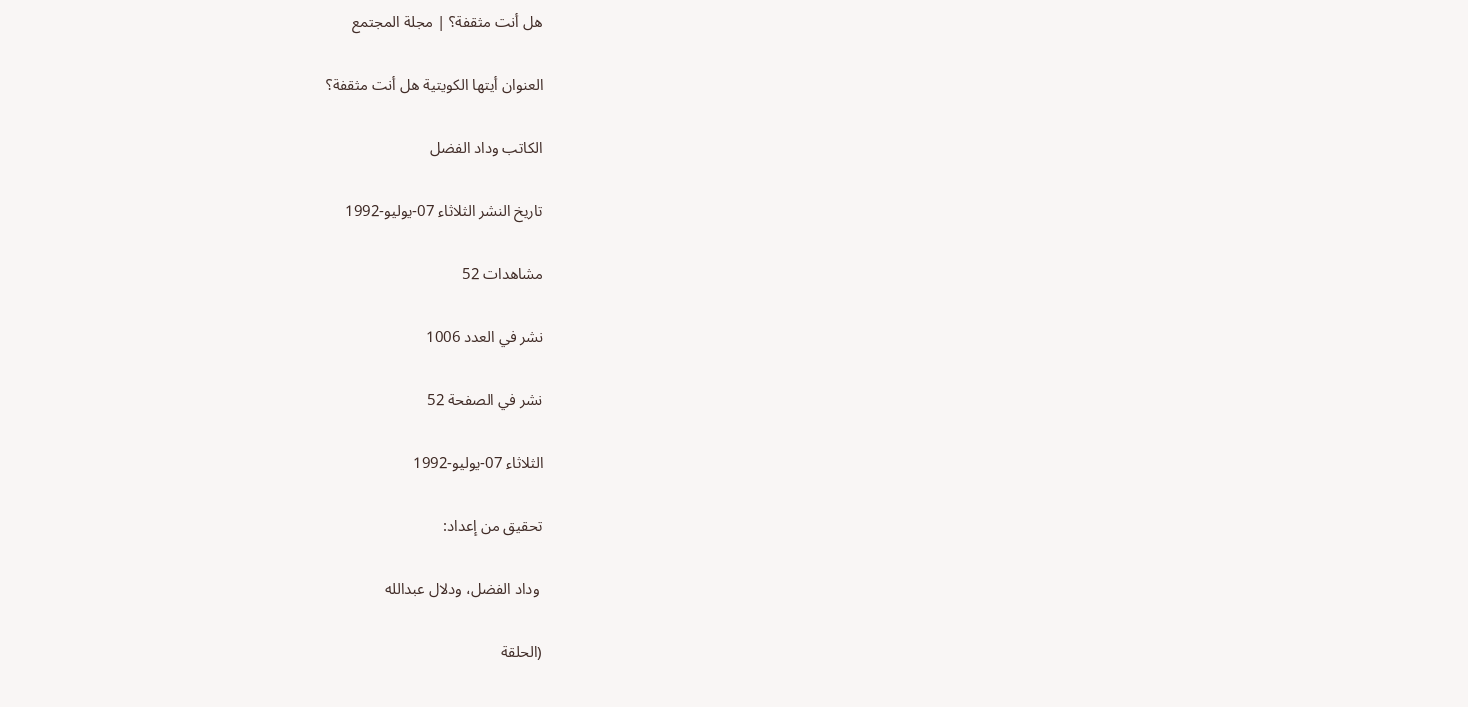هل أنت مثقفة؟ | مجلة المجتمع

العنوان أيتها الكويتية هل أنت مثقفة؟

الكاتب وداد الفضل

تاريخ النشر الثلاثاء 07-يوليو-1992

مشاهدات 52

نشر في العدد 1006

نشر في الصفحة 52

الثلاثاء 07-يوليو-1992

تحقيق من إعداد:

 وداد الفضل، ودلال عبدالله

(الحلقة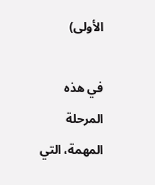الأولى)

في هذه المرحلة المهمة، التي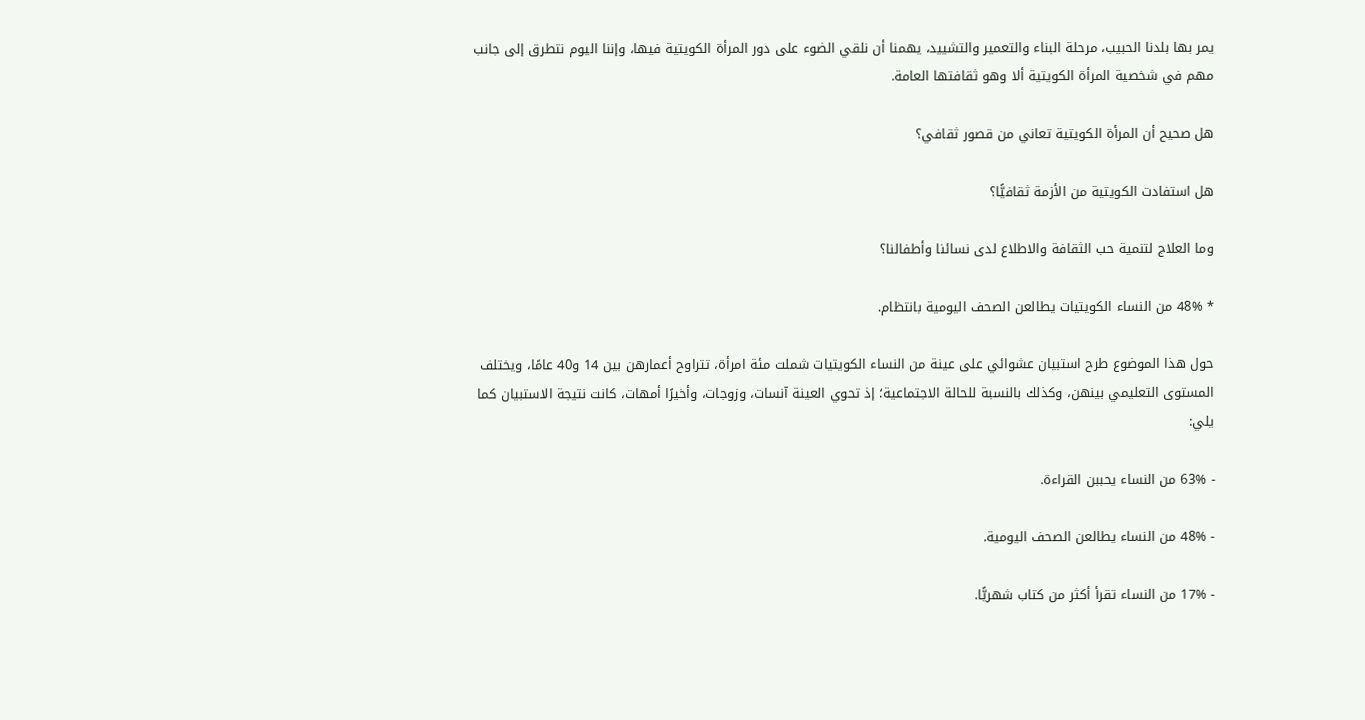يمر بها بلدنا الحبيب، مرحلة البناء والتعمير والتشييد، يهمنا أن نلقي الضوء على دور المرأة الكويتية فيها، وإننا اليوم نتطرق إلى جانب مهم في شخصية المرأة الكويتية ألا وهو ثقافتها العامة.

هل صحيح أن المرأة الكويتية تعاني من قصور ثقافي؟

هل استفادت الكويتية من الأزمة ثقافيًّا؟

وما العلاج لتنمية حب الثقافة والاطلاع لدى نسائنا وأطفالنا؟

* 48% من النساء الكويتيات يطالعن الصحف اليومية بانتظام.

حول هذا الموضوع طرح استبيان عشوائي على عينة من النساء الكويتيات شملت مئة امرأة، تتراوح أعمارهن بين 14 و40 عامًا، ويختلف المستوى التعليمي بينهن، وكذلك بالنسبة للحالة الاجتماعية؛ إذ تحوي العينة آنسات، وزوجات، وأخيرًا أمهات، كانت نتيجة الاستبيان كما يلي:

- 63% من النساء يحببن القراءة.

- 48% من النساء يطالعن الصحف اليومية.

- 17% من النساء تقرأ أكثر من كتاب شهريًّا.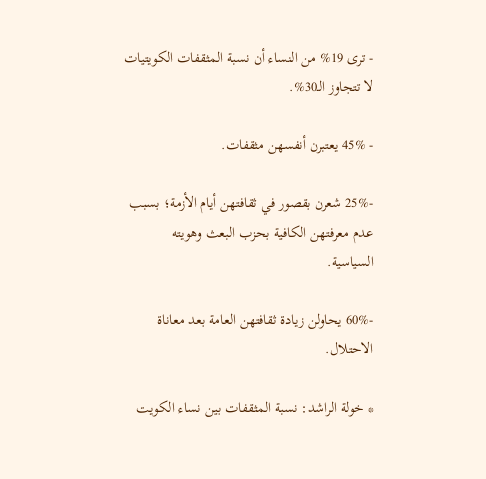- ترى 19% من النساء أن نسبة المثقفات الكويتيات لا تتجاوز الـ30%.

- 45% يعتبرن أنفسهن مثقفات.

-25% شعرن بقصور في ثقافتهن أيام الأزمة؛ بسبب عدم معرفتهن الكافية بحزب البعث وهويته السياسية.

-60% يحاولن زيادة ثقافتهن العامة بعد معاناة الاحتلال.

* خولة الراشد: نسبة المثقفات بين نساء الكويت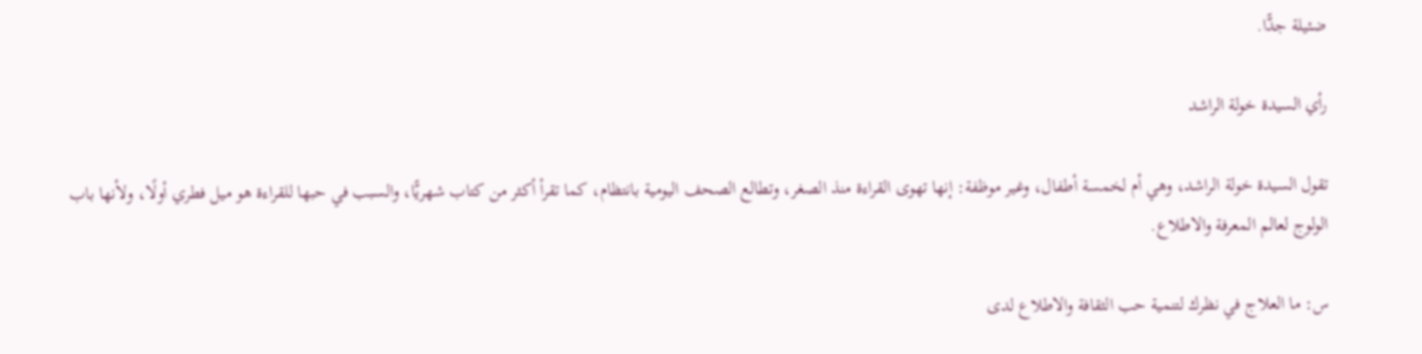ضئيلة جدًّا.

رأي السيدة خولة الراشد

تقول السيدة خولة الراشد، وهي أم لخمسة أطفال، وغير موظفة: إنها تهوى القراءة منذ الصغر، وتطالع الصحف اليومية بانتظام، كما تقرأ أكثر من كتاب شهريًّا، والسبب في حبها للقراءة هو ميل فطري أولًا، ولأنها باب الولوج لعالم المعرفة والاطلاع.

س: ما العلاج في نظرك لتنمية حب الثقافة والاطلاع لدى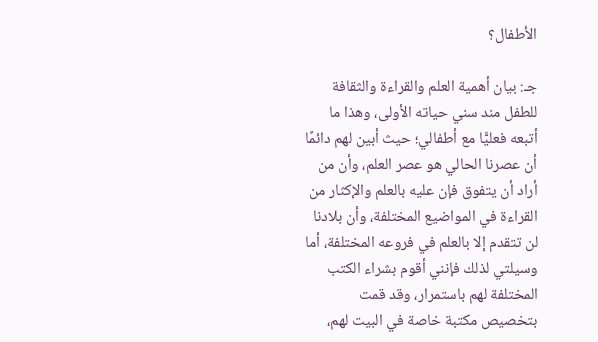الأطفال؟

جـ: بيان أهمية العلم والقراءة والثقافة للطفل مند سني حياته الأولى، وهذا ما أتبعه فعليًّا مع أطفالي؛ حيث أبين لهم دائمًا أن عصرنا الحالي هو عصر العلم، وأن من أراد أن يتفوق فإن عليه بالعلم والإكثار من القراءة في المواضيع المختلفة، وأن بلادنا لن تتقدم إلا بالعلم في فروعه المختلفة، أما وسيلتي لذلك فإنني أقوم بشراء الكتب المختلفة لهم باستمرار، وقد قمت بتخصيص مكتبة خاصة في البيت لهم،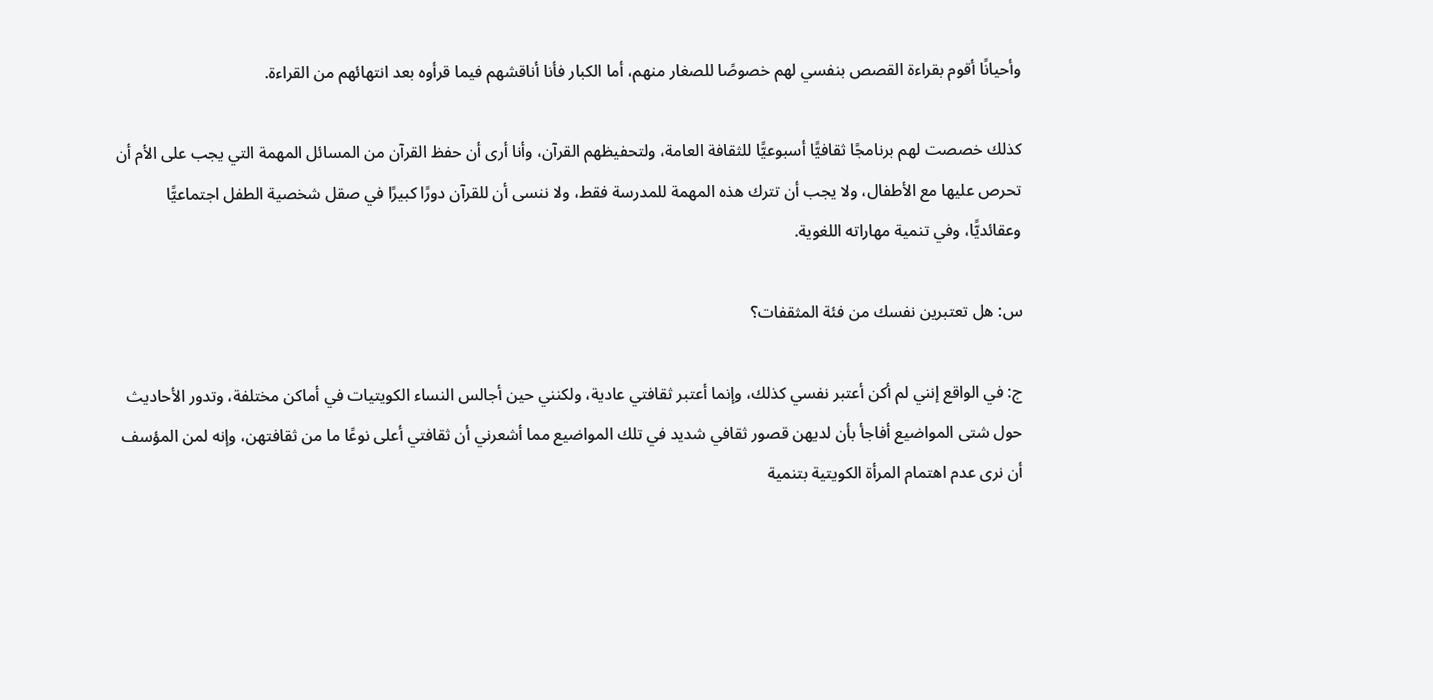وأحيانًا أقوم بقراءة القصص بنفسي لهم خصوصًا للصغار منهم، أما الكبار فأنا أناقشهم فيما قرأوه بعد انتهائهم من القراءة.

كذلك خصصت لهم برنامجًا ثقافيًّا أسبوعيًّا للثقافة العامة، ولتحفيظهم القرآن، وأنا أرى أن حفظ القرآن من المسائل المهمة التي يجب على الأم أن تحرص عليها مع الأطفال، ولا يجب أن تترك هذه المهمة للمدرسة فقط، ولا ننسى أن للقرآن دورًا كبيرًا في صقل شخصية الطفل اجتماعيًّا وعقائديًّا، وفي تنمية مهاراته اللغوية.

س: هل تعتبرين نفسك من فئة المثقفات؟

ج: في الواقع إنني لم أكن أعتبر نفسي كذلك، وإنما أعتبر ثقافتي عادية، ولكنني حين أجالس النساء الكويتيات في أماكن مختلفة، وتدور الأحاديث حول شتى المواضيع أفاجأ بأن لديهن قصور ثقافي شديد في تلك المواضيع مما أشعرني أن ثقافتي أعلى نوعًا ما من ثقافتهن، وإنه لمن المؤسف أن نرى عدم اهتمام المرأة الكويتية بتنمية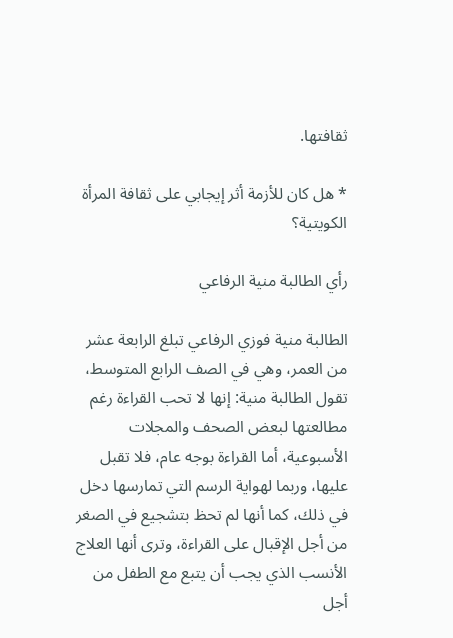ثقافتها.

* هل كان للأزمة أثر إيجابي على ثقافة المرأة الكويتية؟

رأي الطالبة منية الرفاعي

الطالبة منية فوزي الرفاعي تبلغ الرابعة عشر من العمر، وهي في الصف الرابع المتوسط، تقول الطالبة منية: إنها لا تحب القراءة رغم مطالعتها لبعض الصحف والمجلات الأسبوعية، أما القراءة بوجه عام، فلا تقبل عليها، وربما لهواية الرسم التي تمارسها دخل في ذلك، كما أنها لم تحظ بتشجيع في الصغر من أجل الإقبال على القراءة، وترى أنها العلاج الأنسب الذي يجب أن يتبع مع الطفل من أجل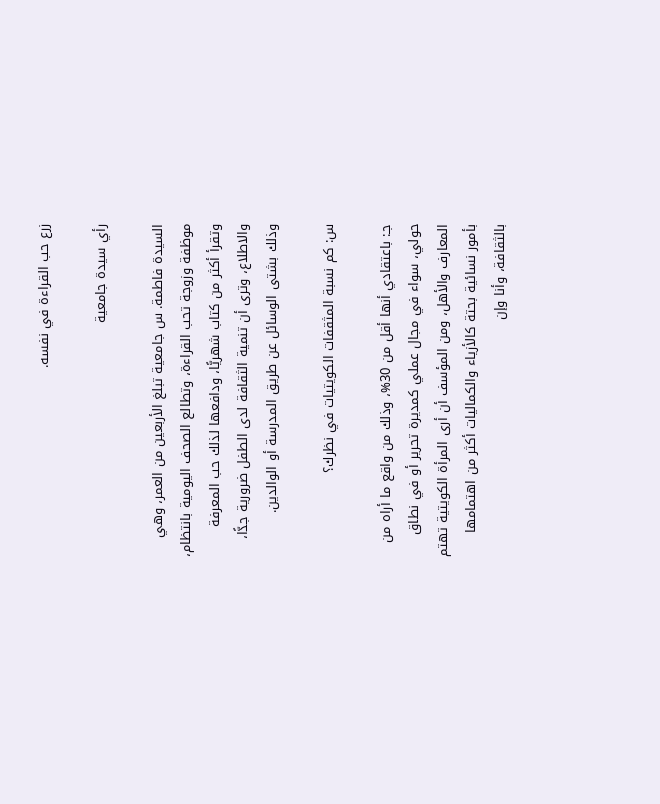زرع حب القراءة في نفسه.

رأي سيدة جامعية

السيدة فاطمة. س جامعية تبلغ الأربعين من العمر، وهي موظفة وزوجة تحب القراءة، وتطالع الصحف اليومية بانتظام، وتقرأ أكثر من كتاب شهريًّا، ودافعها لذلك حب المعرفة والاطلاع، وترى أن تنمية الثقافة لدى الطفل ضرورية جدًّا، وذلك بشتى الوسائل عن طريق المدرسة أو الوالدين.

س: كم نسبة المثقفات الكويتيات في نظرك؟

جـ: باعتقادي أنها أقل من 30%، وذلك من واقع ما أراه من حولي، سواء في مجال عملي كمديرة تحرير أو في نطاق المعارف والأهل، ومن المؤسف أن أرى المرأة الكويتية تهتم بأمور نسائية بحتة كالأزياء والكماليات أكثر من اهتمامها بالثقافة، وأنا وإن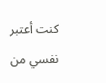كنت أعتبر نفسي من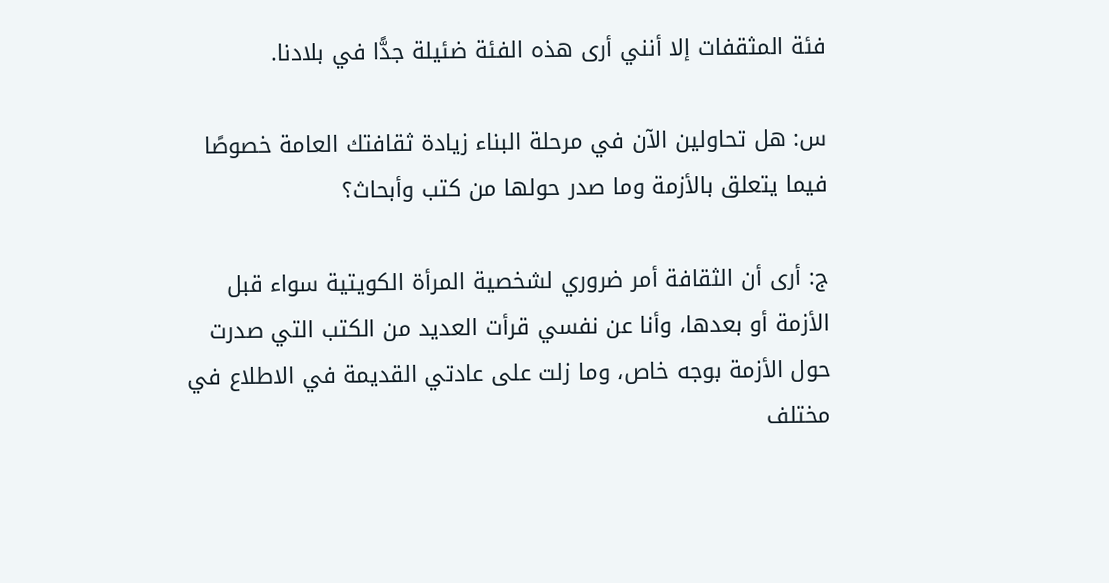فئة المثقفات إلا أنني أرى هذه الفئة ضئيلة جدًّا في بلادنا.

س: هل تحاولين الآن في مرحلة البناء زيادة ثقافتك العامة خصوصًا فيما يتعلق بالأزمة وما صدر حولها من كتب وأبحاث؟

ج: أرى أن الثقافة أمر ضروري لشخصية المرأة الكويتية سواء قبل الأزمة أو بعدها، وأنا عن نفسي قرأت العديد من الكتب التي صدرت حول الأزمة بوجه خاص، وما زلت على عادتي القديمة في الاطلاع في مختلف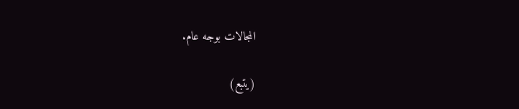المجالات بوجه عام.

(يتبع)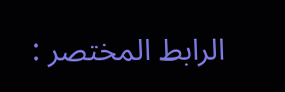الرابط المختصر :